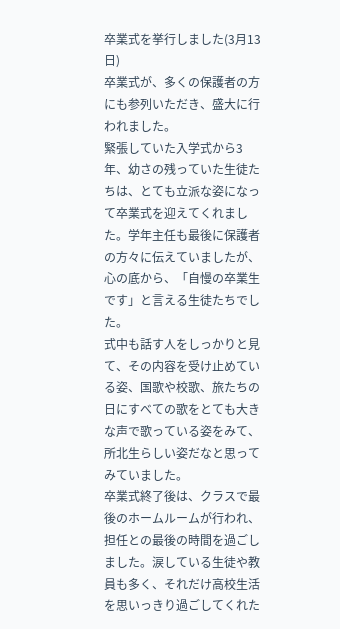卒業式を挙行しました(3月13日)
卒業式が、多くの保護者の方にも参列いただき、盛大に行われました。
緊張していた入学式から3年、幼さの残っていた生徒たちは、とても立派な姿になって卒業式を迎えてくれました。学年主任も最後に保護者の方々に伝えていましたが、心の底から、「自慢の卒業生です」と言える生徒たちでした。
式中も話す人をしっかりと見て、その内容を受け止めている姿、国歌や校歌、旅たちの日にすべての歌をとても大きな声で歌っている姿をみて、所北生らしい姿だなと思ってみていました。
卒業式終了後は、クラスで最後のホームルームが行われ、担任との最後の時間を過ごしました。涙している生徒や教員も多く、それだけ高校生活を思いっきり過ごしてくれた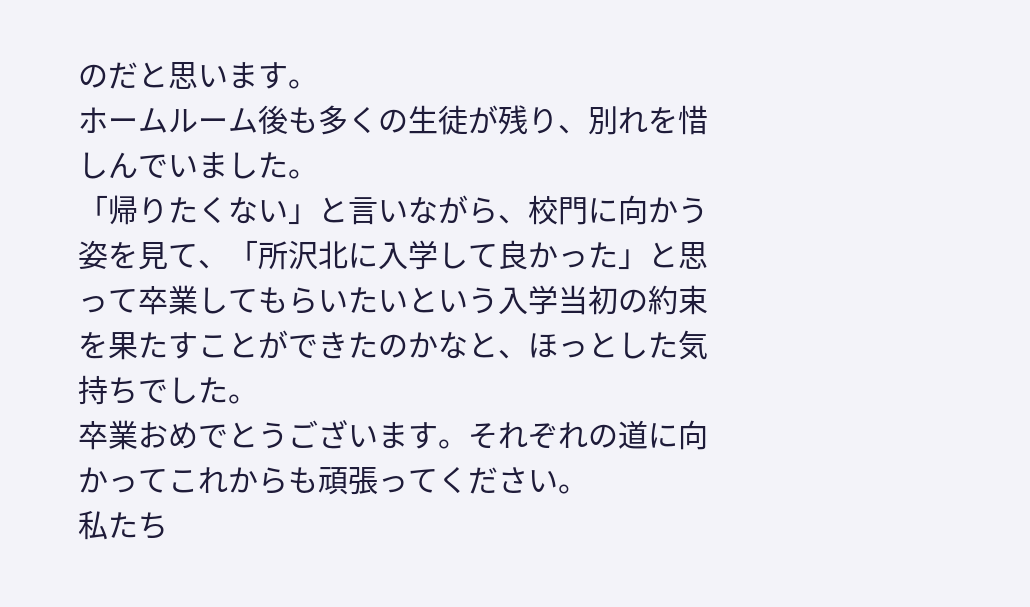のだと思います。
ホームルーム後も多くの生徒が残り、別れを惜しんでいました。
「帰りたくない」と言いながら、校門に向かう姿を見て、「所沢北に入学して良かった」と思って卒業してもらいたいという入学当初の約束を果たすことができたのかなと、ほっとした気持ちでした。
卒業おめでとうございます。それぞれの道に向かってこれからも頑張ってください。
私たち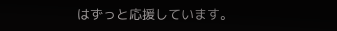はずっと応援しています。